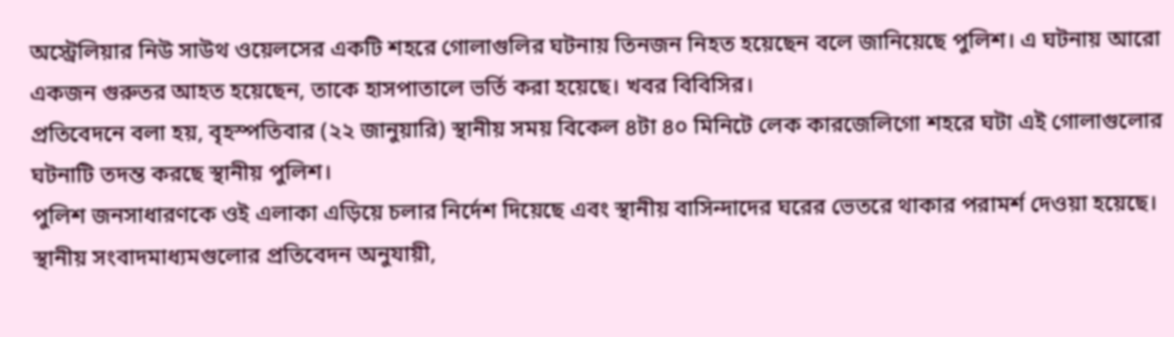অস্ট্রেলিয়ার নিউ সাউথ ওয়েলসের একটি শহরে গোলাগুলির ঘটনায় তিনজন নিহত হয়েছেন বলে জানিয়েছে পুলিশ। এ ঘটনায় আরো একজন গুরুতর আহত হয়েছেন, তাকে হাসপাতালে ভর্তি করা হয়েছে। খবর বিবিসির।
প্রতিবেদনে বলা হয়, বৃহস্পতিবার (২২ জানুয়ারি) স্থানীয় সময় বিকেল ৪টা ৪০ মিনিটে লেক কারজেলিগো শহরে ঘটা এই গোলাগুলোর ঘটনাটি তদন্ত করছে স্থানীয় পুলিশ।
পুলিশ জনসাধারণকে ওই এলাকা এড়িয়ে চলার নির্দেশ দিয়েছে এবং স্থানীয় বাসিন্দাদের ঘরের ভেতরে থাকার পরামর্শ দেওয়া হয়েছে। স্থানীয় সংবাদমাধ্যমগুলোর প্রতিবেদন অনুযায়ী,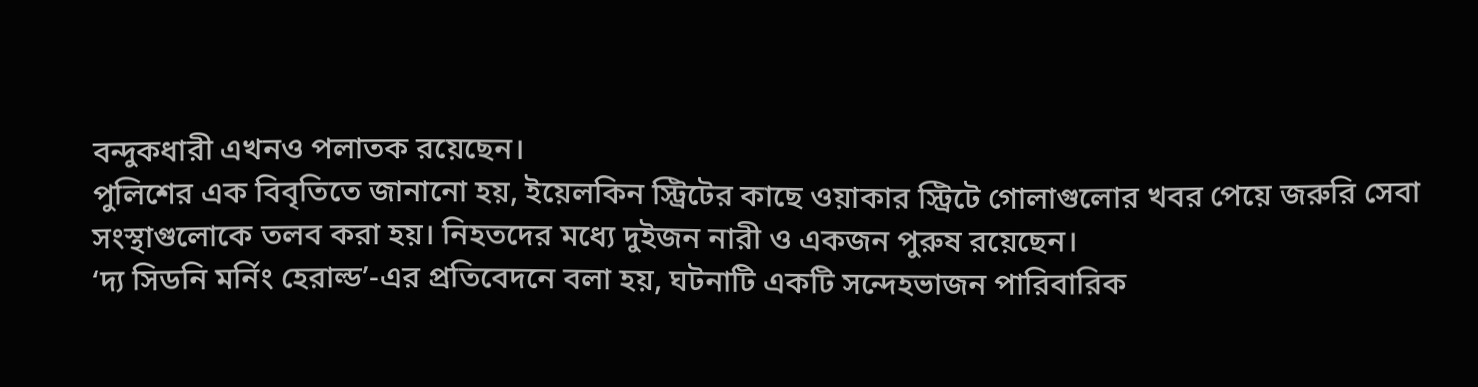বন্দুকধারী এখনও পলাতক রয়েছেন।
পুলিশের এক বিবৃতিতে জানানো হয়, ইয়েলকিন স্ট্রিটের কাছে ওয়াকার স্ট্রিটে গোলাগুলোর খবর পেয়ে জরুরি সেবা সংস্থাগুলোকে তলব করা হয়। নিহতদের মধ্যে দুইজন নারী ও একজন পুরুষ রয়েছেন।
‘দ্য সিডনি মর্নিং হেরাল্ড’-এর প্রতিবেদনে বলা হয়, ঘটনাটি একটি সন্দেহভাজন পারিবারিক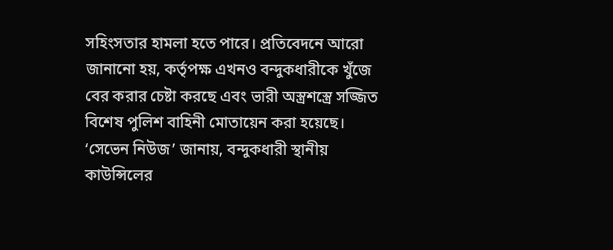সহিংসতার হামলা হতে পারে। প্রতিবেদনে আরো জানানো হয়, কর্তৃপক্ষ এখনও বন্দুকধারীকে খুঁজে বের করার চেষ্টা করছে এবং ভারী অস্ত্রশস্ত্রে সজ্জিত বিশেষ পুলিশ বাহিনী মোতায়েন করা হয়েছে।
‘সেভেন নিউজ’ জানায়, বন্দুকধারী স্থানীয় কাউন্সিলের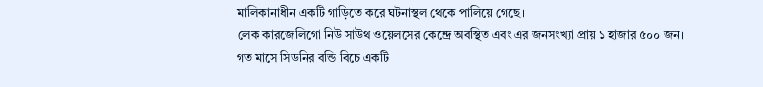মালিকানাধীন একটি গাড়িতে করে ঘটনাস্থল থেকে পালিয়ে গেছে।
লেক কারজেলিগো নিউ সাউথ ওয়েলসের কেন্দ্রে অবস্থিত এবং এর জনসংখ্যা প্রায় ১ হাজার ৫০০ জন।
গত মাসে সিডনির বন্ডি বিচে একটি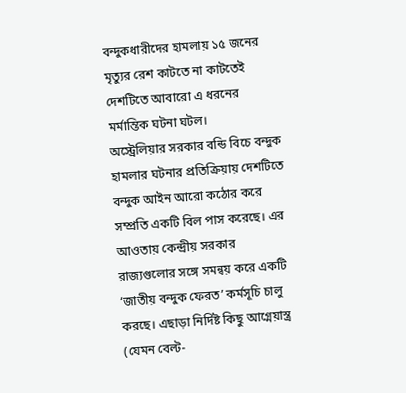বন্দুকধারীদের হামলায় ১৫ জনের মৃত্যুর রেশ কাটতে না কাটতেই দেশটিতে আবারো এ ধরনের মর্মান্তিক ঘটনা ঘটল।
অস্ট্রেলিয়ার সরকার বন্ডি বিচে বন্দুক হামলার ঘটনার প্রতিক্রিয়ায় দেশটিতে বন্দুক আইন আরো কঠোর করে সম্প্রতি একটি বিল পাস করেছে। এর আওতায় কেন্দ্রীয় সরকার রাজ্যগুলোর সঙ্গে সমন্বয় করে একটি ‘জাতীয় বন্দুক ফেরত’ কর্মসূচি চালু করছে। এছাড়া নির্দিষ্ট কিছু আগ্নেয়াস্ত্র (যেমন বেল্ট-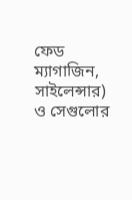ফেড ম্যাগাজিন, সাইলেন্সার) ও সেগুলোর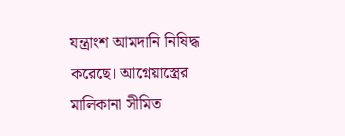যন্ত্রাংশ আমদানি নিষিদ্ধ করেছে। আগ্নেয়াস্ত্রের মালিকানা সীমিত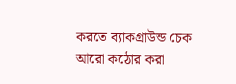করতে ব্যাকগ্রাউন্ড চেক আরো কঠোর করা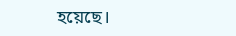হয়েছে।